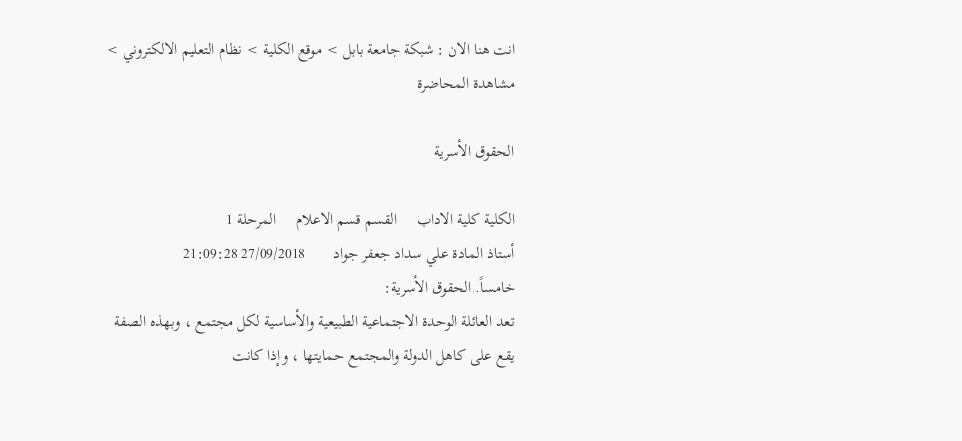انت هنا الان : شبكة جامعة بابل > موقع الكلية > نظام التعليم الالكتروني > مشاهدة المحاضرة

الحقوق الأسرية

الكلية كلية الاداب     القسم قسم الاعلام     المرحلة 1
أستاذ المادة علي سداد جعفر جواد       27/09/2018 21:09:28
خامساً. الحقوق الأسرية:
تعد العائلة الوحدة الاجتماعية الطبيعية والأساسية لكل مجتمع ، وبهذه الصفة يقع على كاهل الدولة والمجتمع حمايتها ، وإذا كانت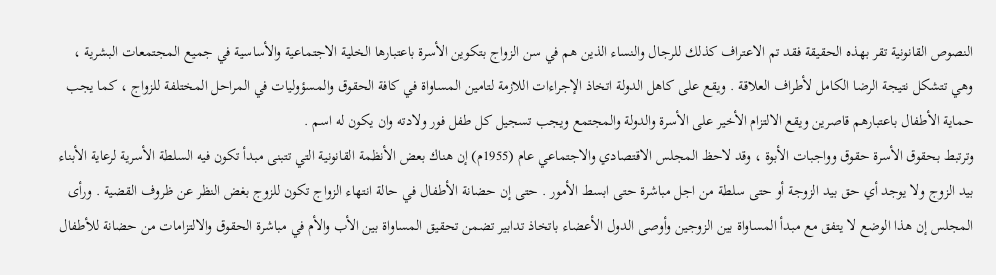النصوص القانونية تقر بهذه الحقيقة فقد تم الاعتراف كذلك للرجال والنساء الذين هم في سن الزواج بتكوين الأسرة باعتبارها الخلية الاجتماعية والأساسية في جميع المجتمعات البشرية ، وهي تتشكل نتيجة الرضا الكامل لأطراف العلاقة . ويقع على كاهل الدولة اتخاذ الإجراءات اللازمة لتامين المساواة في كافة الحقوق والمسؤوليات في المراحل المختلفة للزواج ، كما يجب حماية الأطفال باعتبارهم قاصرين ويقع الالتزام الأخير على الأسرة والدولة والمجتمع ويجب تسجيل كل طفل فور ولادته وان يكون له اسم .
وترتبط بحقوق الأسرة حقوق وواجبات الأبوة ، وقد لاحظ المجلس الاقتصادي والاجتماعي عام (1955م) إن هناك بعض الأنظمة القانونية التي تتبنى مبدأ تكون فيه السلطة الأسرية لرعاية الأبناء بيد الزوج ولا يوجد أي حق بيد الزوجة أو حتى سلطة من اجل مباشرة حتى ابسط الأمور . حتى إن حضانة الأطفال في حالة انتهاء الزواج تكون للزوج بغض النظر عن ظروف القضية . ورأى المجلس إن هذا الوضع لا يتفق مع مبدأ المساواة بين الزوجين وأوصى الدول الأعضاء باتخاذ تدابير تضمن تحقيق المساواة بين الأب والأم في مباشرة الحقوق والالتزامات من حضانة للأطفال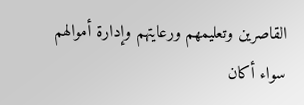القاصرين وتعليمهم ورعايتهم وإدارة أموالهم سواء أكان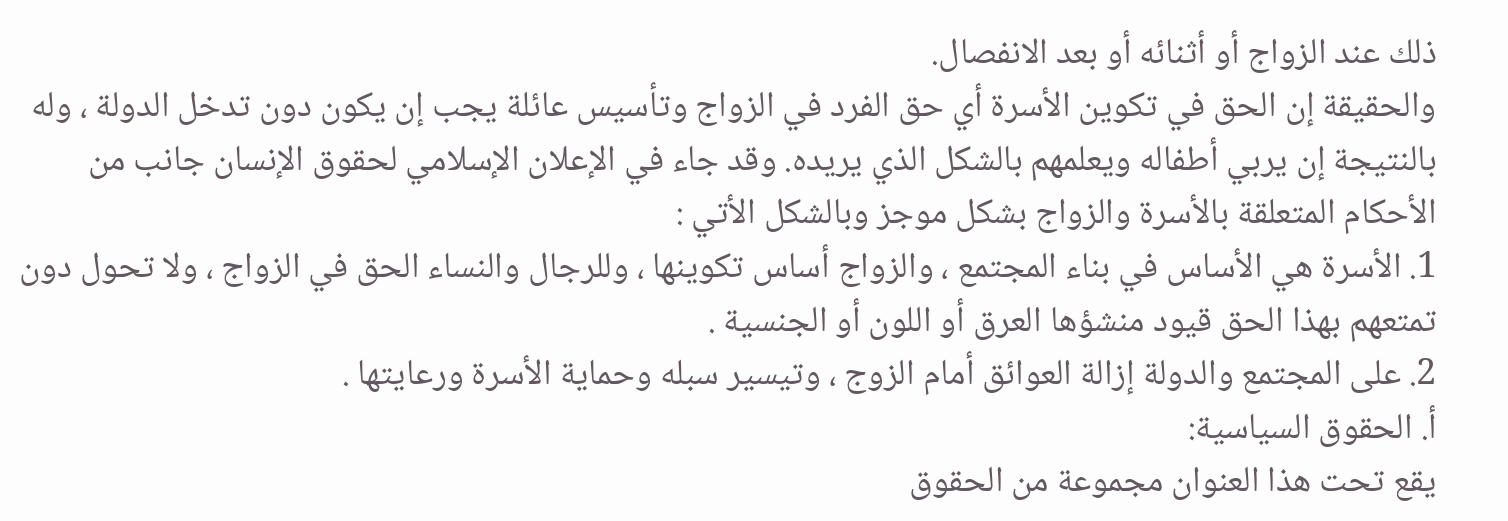ذلك عند الزواج أو أثنائه أو بعد الانفصال.
والحقيقة إن الحق في تكوين الأسرة أي حق الفرد في الزواج وتأسيس عائلة يجب إن يكون دون تدخل الدولة ، وله بالنتيجة إن يربي أطفاله ويعلمهم بالشكل الذي يريده. وقد جاء في الإعلان الإسلامي لحقوق الإنسان جانب من الأحكام المتعلقة بالأسرة والزواج بشكل موجز وبالشكل الأتي :
1. الأسرة هي الأساس في بناء المجتمع ، والزواج أساس تكوينها ، وللرجال والنساء الحق في الزواج ، ولا تحول دون تمتعهم بهذا الحق قيود منشؤها العرق أو اللون أو الجنسية .
2. على المجتمع والدولة إزالة العوائق أمام الزوج ، وتيسير سبله وحماية الأسرة ورعايتها .
أ‌. الحقوق السياسية:
يقع تحت هذا العنوان مجموعة من الحقوق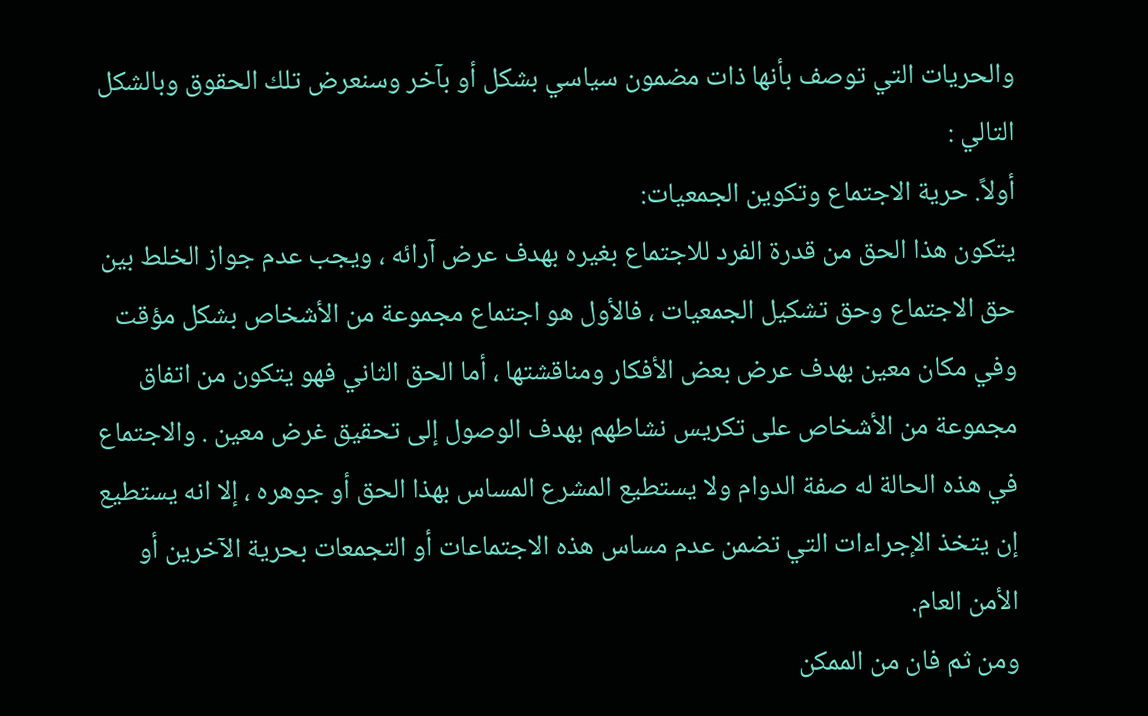والحريات التي توصف بأنها ذات مضمون سياسي بشكل أو بآخر وسنعرض تلك الحقوق وبالشكل التالي :
أولاً. حرية الاجتماع وتكوين الجمعيات:
يتكون هذا الحق من قدرة الفرد للاجتماع بغيره بهدف عرض آرائه ، ويجب عدم جواز الخلط بين حق الاجتماع وحق تشكيل الجمعيات ، فالأول هو اجتماع مجموعة من الأشخاص بشكل مؤقت وفي مكان معين بهدف عرض بعض الأفكار ومناقشتها ، أما الحق الثاني فهو يتكون من اتفاق مجموعة من الأشخاص على تكريس نشاطهم بهدف الوصول إلى تحقيق غرض معين . والاجتماع في هذه الحالة له صفة الدوام ولا يستطيع المشرع المساس بهذا الحق أو جوهره ، إلا انه يستطيع إن يتخذ الإجراءات التي تضمن عدم مساس هذه الاجتماعات أو التجمعات بحرية الآخرين أو الأمن العام.
ومن ثم فان من الممكن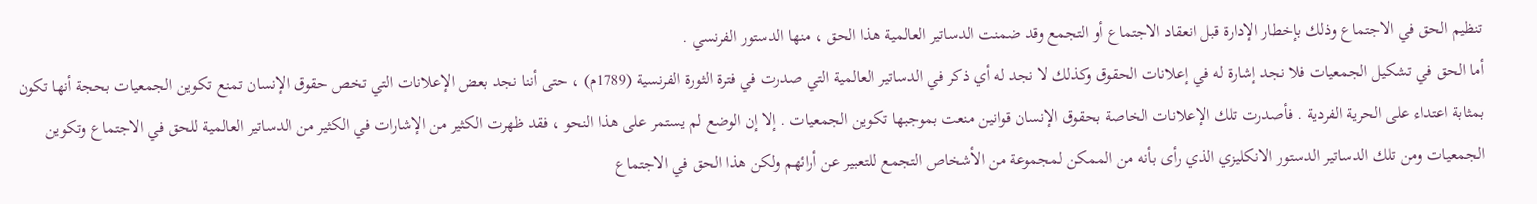تنظيم الحق في الاجتماع وذلك بإخطار الإدارة قبل انعقاد الاجتماع أو التجمع وقد ضمنت الدساتير العالمية هذا الحق ، منها الدستور الفرنسي .
أما الحق في تشكيل الجمعيات فلا نجد إشارة له في إعلانات الحقوق وكذلك لا نجد له أي ذكر في الدساتير العالمية التي صدرت في فترة الثورة الفرنسية (1789م) ، حتى أننا نجد بعض الإعلانات التي تخص حقوق الإنسان تمنع تكوين الجمعيات بحجة أنها تكون بمثابة اعتداء على الحرية الفردية . فأصدرت تلك الإعلانات الخاصة بحقوق الإنسان قوانين منعت بموجبها تكوين الجمعيات . إلا إن الوضع لم يستمر على هذا النحو ، فقد ظهرت الكثير من الإشارات في الكثير من الدساتير العالمية للحق في الاجتماع وتكوين الجمعيات ومن تلك الدساتير الدستور الانكليزي الذي رأى بأنه من الممكن لمجموعة من الأشخاص التجمع للتعبير عن أرائهم ولكن هذا الحق في الاجتماع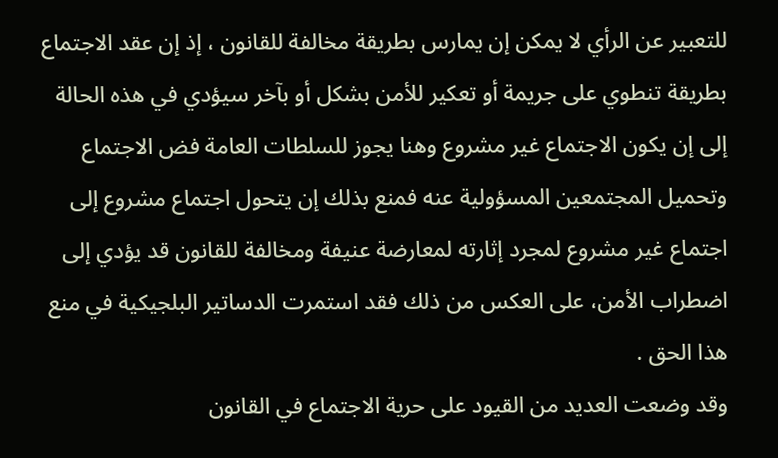للتعبير عن الرأي لا يمكن إن يمارس بطريقة مخالفة للقانون ، إذ إن عقد الاجتماع بطريقة تنطوي على جريمة أو تعكير للأمن بشكل أو بآخر سيؤدي في هذه الحالة إلى إن يكون الاجتماع غير مشروع وهنا يجوز للسلطات العامة فض الاجتماع وتحميل المجتمعين المسؤولية عنه فمنع بذلك إن يتحول اجتماع مشروع إلى اجتماع غير مشروع لمجرد إثارته لمعارضة عنيفة ومخالفة للقانون قد يؤدي إلى اضطراب الأمن، على العكس من ذلك فقد استمرت الدساتير البلجيكية في منع هذا الحق .
وقد وضعت العديد من القيود على حرية الاجتماع في القانون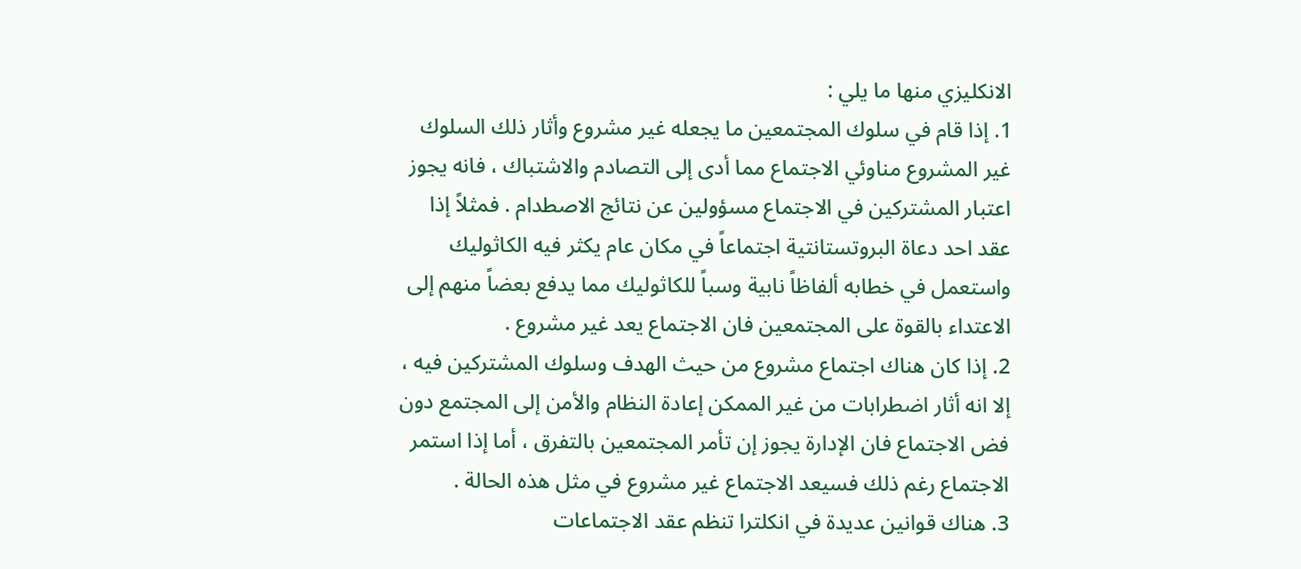الانكليزي منها ما يلي :
1. إذا قام في سلوك المجتمعين ما يجعله غير مشروع وأثار ذلك السلوك غير المشروع مناوئي الاجتماع مما أدى إلى التصادم والاشتباك ، فانه يجوز اعتبار المشتركين في الاجتماع مسؤولين عن نتائج الاصطدام . فمثلاً إذا عقد احد دعاة البروتستانتية اجتماعاً في مكان عام يكثر فيه الكاثوليك واستعمل في خطابه ألفاظاً نابية وسباً للكاثوليك مما يدفع بعضاً منهم إلى الاعتداء بالقوة على المجتمعين فان الاجتماع يعد غير مشروع .
2. إذا كان هناك اجتماع مشروع من حيث الهدف وسلوك المشتركين فيه ، إلا انه أثار اضطرابات من غير الممكن إعادة النظام والأمن إلى المجتمع دون فض الاجتماع فان الإدارة يجوز إن تأمر المجتمعين بالتفرق ، أما إذا استمر الاجتماع رغم ذلك فسيعد الاجتماع غير مشروع في مثل هذه الحالة .
3. هناك قوانين عديدة في انكلترا تنظم عقد الاجتماعات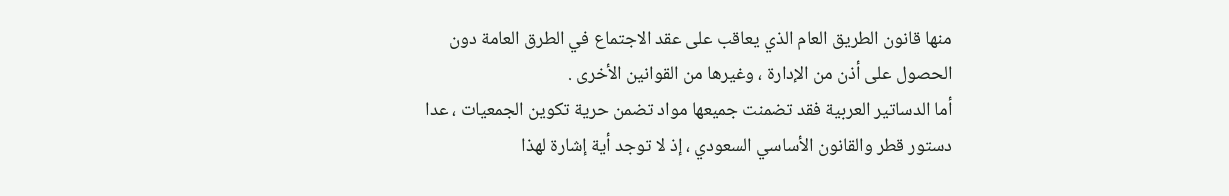منها قانون الطريق العام الذي يعاقب على عقد الاجتماع في الطرق العامة دون الحصول على أذن من الإدارة ، وغيرها من القوانين الأخرى .
أما الدساتير العربية فقد تضمنت جميعها مواد تضمن حرية تكوين الجمعيات ، عدا دستور قطر والقانون الأساسي السعودي ، إذ لا توجد أية إشارة لهذا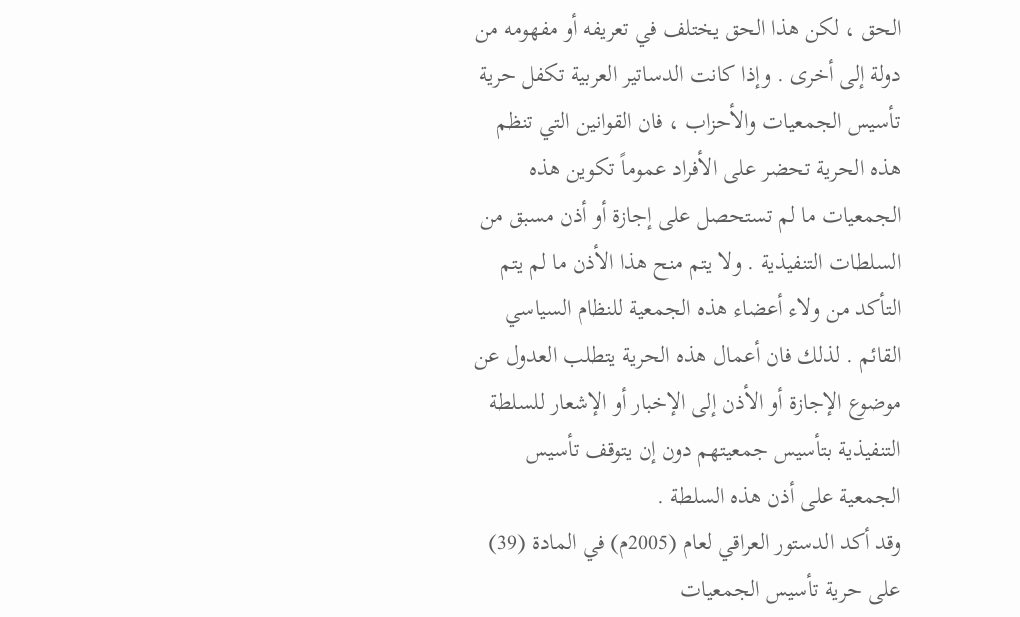الحق ، لكن هذا الحق يختلف في تعريفه أو مفهومه من دولة إلى أخرى . وإذا كانت الدساتير العربية تكفل حرية تأسيس الجمعيات والأحزاب ، فان القوانين التي تنظم هذه الحرية تحضر على الأفراد عموماً تكوين هذه الجمعيات ما لم تستحصل على إجازة أو أذن مسبق من السلطات التنفيذية . ولا يتم منح هذا الأذن ما لم يتم التأكد من ولاء أعضاء هذه الجمعية للنظام السياسي القائم . لذلك فان أعمال هذه الحرية يتطلب العدول عن موضوع الإجازة أو الأذن إلى الإخبار أو الإشعار للسلطة التنفيذية بتأسيس جمعيتهم دون إن يتوقف تأسيس الجمعية على أذن هذه السلطة .
وقد أكد الدستور العراقي لعام (2005م) في المادة (39) على حرية تأسيس الجمعيات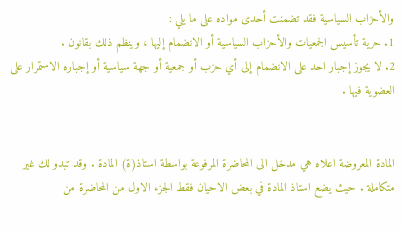والأحزاب السياسية فقد تضمنت أحدى مواده على ما يلي :
1. حرية تأسيس الجمعيات والأحزاب السياسية أو الانضمام إليها ، وينظم ذلك بقانون .
2. لا يجوز إجبار احد على الانضمام إلى أي حزب أو جمعية أو جهة سياسية أو إجباره الاستمرار على العضوية فيها .


المادة المعروضة اعلاه هي مدخل الى المحاضرة المرفوعة بواسطة استاذ(ة) المادة . وقد تبدو لك غير متكاملة . حيث يضع استاذ المادة في بعض الاحيان فقط الجزء الاول من المحاضرة من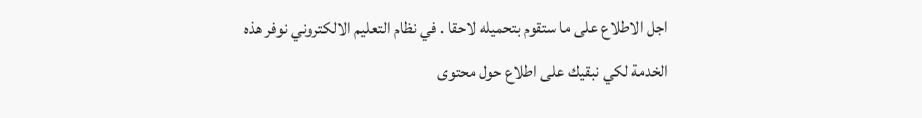اجل الاطلاع على ما ستقوم بتحميله لاحقا . في نظام التعليم الالكتروني نوفر هذه الخدمة لكي نبقيك على اطلاع حول محتوى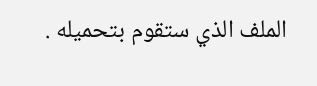الملف الذي ستقوم بتحميله .